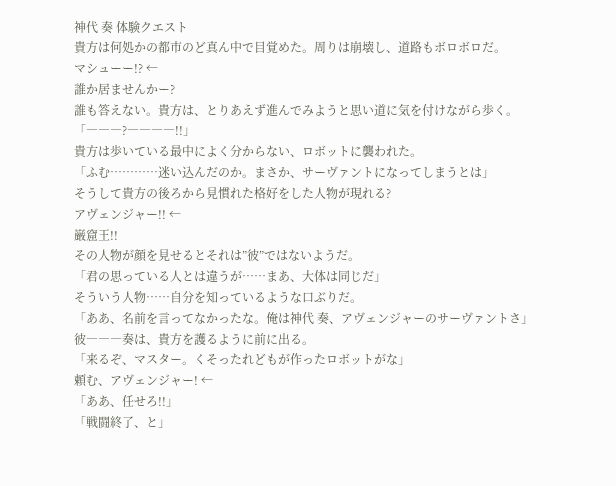神代 奏 体験クエスト
貴方は何処かの都市のど真ん中で目覚めた。周りは崩壊し、道路もボロボロだ。
マシューー!? ←
誰か居ませんかー?
誰も答えない。貴方は、とりあえず進んでみようと思い道に気を付けながら歩く。
「―――?――――!!」
貴方は歩いている最中によく分からない、ロボットに襲われた。
「ふむ…………迷い込んだのか。まさか、サーヴァントになってしまうとは」
そうして貴方の後ろから見慣れた格好をした人物が現れる?
アヴェンジャー!! ←
巌窟王!!
その人物が顔を見せるとそれは”彼”ではないようだ。
「君の思っている人とは違うが……まあ、大体は同じだ」
そういう人物……自分を知っているような口ぶりだ。
「ああ、名前を言ってなかったな。俺は神代 奏、アヴェンジャーのサーヴァントさ」
彼―――奏は、貴方を護るように前に出る。
「来るぞ、マスター。くそったれどもが作ったロボットがな」
頼む、アヴェンジャー! ←
「ああ、任せろ!!」
「戦闘終了、と」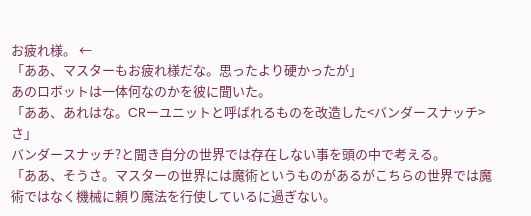お疲れ様。 ←
「ああ、マスターもお疲れ様だな。思ったより硬かったが」
あのロボットは一体何なのかを彼に聞いた。
「ああ、あれはな。CRーユニットと呼ばれるものを改造した<バンダースナッチ>さ」
バンダースナッチ?と聞き自分の世界では存在しない事を頭の中で考える。
「ああ、そうさ。マスターの世界には魔術というものがあるがこちらの世界では魔術ではなく機械に頼り魔法を行使しているに過ぎない。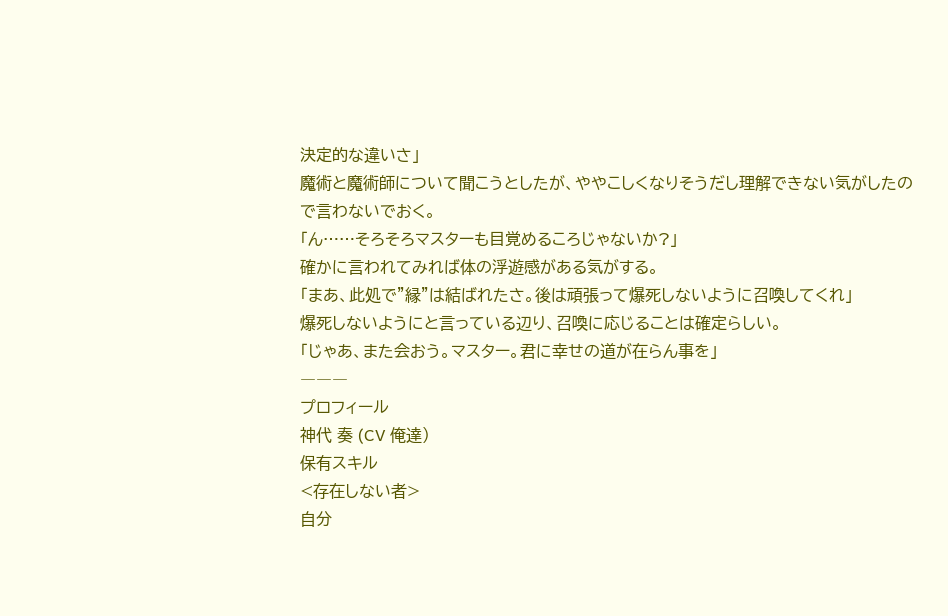決定的な違いさ」
魔術と魔術師について聞こうとしたが、ややこしくなりそうだし理解できない気がしたので言わないでおく。
「ん……そろそろマスターも目覚めるころじゃないか?」
確かに言われてみれば体の浮遊感がある気がする。
「まあ、此処で”縁”は結ばれたさ。後は頑張って爆死しないように召喚してくれ」
爆死しないようにと言っている辺り、召喚に応じることは確定らしい。
「じゃあ、また会おう。マスター。君に幸せの道が在らん事を」
―――
プロフィール
神代 奏 (CV 俺達)
保有スキル
<存在しない者>
自分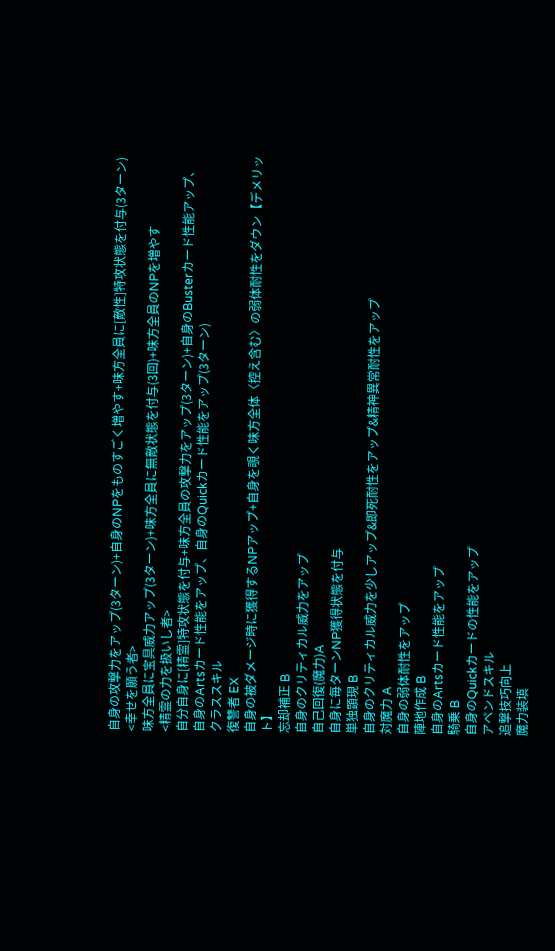自身の攻撃力をアップ(3ターン)+自身のNPをものすごく増やす+味方全員に[敵性]特攻状態を付与(3ターン)
<幸せを願う者>
味方全員に宝具威力アップ(3ターン)+味方全員に無敵状態を付与(3回)+味方全員のNPを増やす
<精霊の力を扱いし者>
自分自身に[精霊]特攻状態を付与+味方全員の攻撃力をアップ(3ターン)+自身のBusterカード性能アップ、自身のArtsカード性能をアップ、自身のQuickカード性能をアップ(3ターン)
クラススキル
復讐者 EX
自身の被ダメージ時に獲得するNPアップ+自身を覗く味方全体〈控え含む〉の弱体耐性をダウン【デメリット】
忘却補正 B
自身のクリティカル威力をアップ
自己回復(魔力)A
自身に毎ターンNP獲得状態を付与
単独顕現 B
自身のクリティカル威力を少しアップ&即死耐性をアップ&精神異常耐性をアップ
対魔力 A
自身の弱体耐性をアップ
陣地作成 B
自身のArtsカード性能をアップ
騎乗 B
自身のQuickカードの性能をアップ
アペンドスキル
追撃技巧向上
魔力装填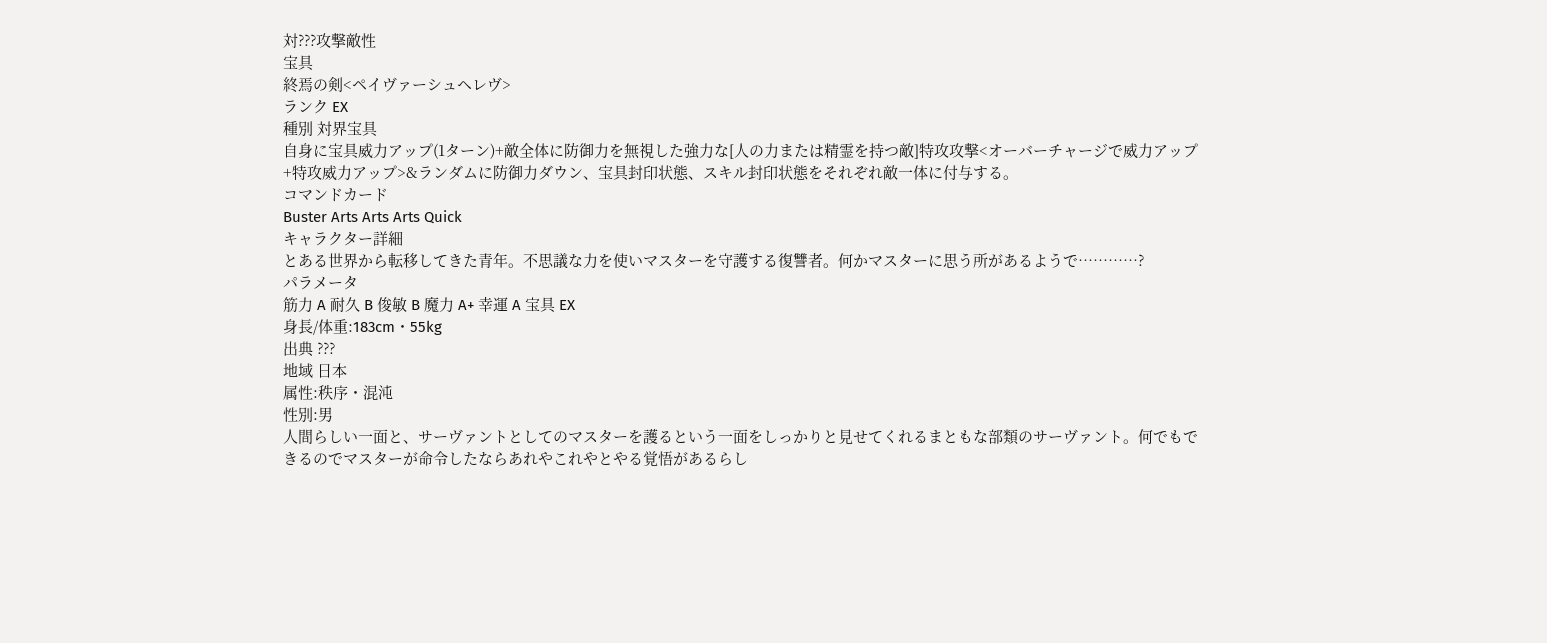対???攻撃敵性
宝具
終焉の剣<ペイヴァーシュヘレヴ>
ランク EX
種別 対界宝具
自身に宝具威力アップ(1ターン)+敵全体に防御力を無視した強力な[人の力または精霊を持つ敵]特攻攻撃<オーバーチャージで威力アップ+特攻威力アップ>&ランダムに防御力ダウン、宝具封印状態、スキル封印状態をそれぞれ敵一体に付与する。
コマンドカード
Buster Arts Arts Arts Quick
キャラクター詳細
とある世界から転移してきた青年。不思議な力を使いマスターを守護する復讐者。何かマスターに思う所があるようで…………?
パラメータ
筋力 A 耐久 B 俊敏 B 魔力 A+ 幸運 A 宝具 EX
身長/体重:183cm・55kg
出典 ???
地域 日本
属性:秩序・混沌
性別:男
人間らしい一面と、サーヴァントとしてのマスターを護るという一面をしっかりと見せてくれるまともな部類のサーヴァント。何でもできるのでマスターが命令したならあれやこれやとやる覚悟があるらし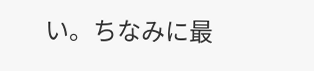い。ちなみに最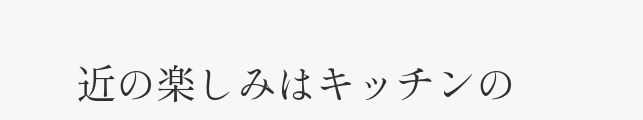近の楽しみはキッチンの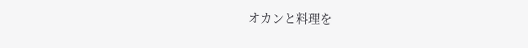オカンと料理を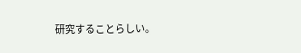研究することらしい。